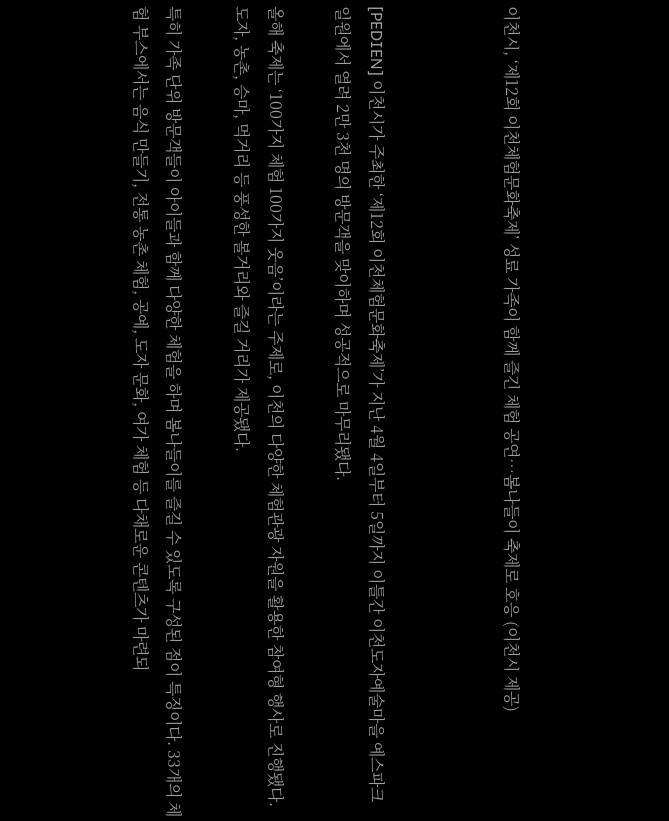이천시, ‘제12회 이천체험문화축제’ 성료 가족이 함께 즐긴 체험 공연…봄나들이 축제로 호응 (이천시 제공)



[PEDIEN] 이천시가 주최한 ‘제12회 이천체험문화축제’가 지난 4월 4일부터 5일까지 이틀간 이천도자예술마을 예스파크 일원에서 열려 2만 3천 명의 방문객을 맞이하며 성공적으로 마무리됐다.

올해 축제는 ‘100가지 체험 100가지 웃음’이라는 주제로, 이천의 다양한 체험관광 자원을 활용한 참여형 행사로 진행됐다. 도자, 농촌, 승마, 먹거리 등 풍성한 볼거리와 즐길 거리가 제공됐다.

특히 가족 단위 방문객들이 아이들과 함께 다양한 체험을 하며 봄나들이를 즐길 수 있도록 구성된 점이 특징이다. 33개의 체험 부스에서는 음식 만들기, 전통 농촌 체험, 공예, 도자 문화, 여가 체험 등 다채로운 콘텐츠가 마련되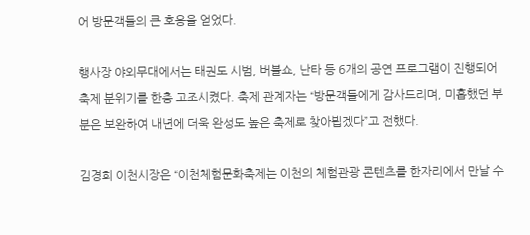어 방문객들의 큰 호응을 얻었다.

행사장 야외무대에서는 태권도 시범, 버블쇼, 난타 등 6개의 공연 프로그램이 진행되어 축제 분위기를 한층 고조시켰다. 축제 관계자는 “방문객들에게 감사드리며, 미흡했던 부분은 보완하여 내년에 더욱 완성도 높은 축제로 찾아뵙겠다”고 전했다.

김경희 이천시장은 “이천체험문화축제는 이천의 체험관광 콘텐츠를 한자리에서 만날 수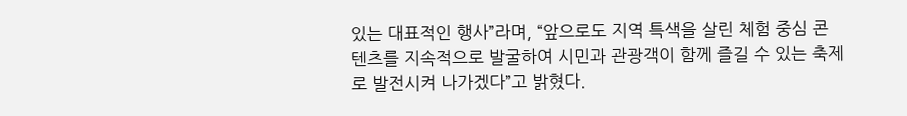있는 대표적인 행사”라며, “앞으로도 지역 특색을 살린 체험 중심 콘텐츠를 지속적으로 발굴하여 시민과 관광객이 함께 즐길 수 있는 축제로 발전시켜 나가겠다”고 밝혔다.